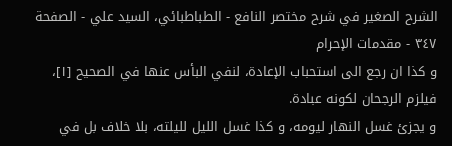الشرح الصغير في شرح مختصر النافع - الطباطبائي، السيد علي - الصفحة ٣٤٧ - مقدمات الإحرام
و كذا ان رجع الى استحباب الإعادة، لنفي البأس عنها في الصحيح [١]، فيلزم الرجحان لكونه عبادة.
و يجزئ غسل النهار ليومه، و كذا غسل الليل لليلته، بلا خلاف بل في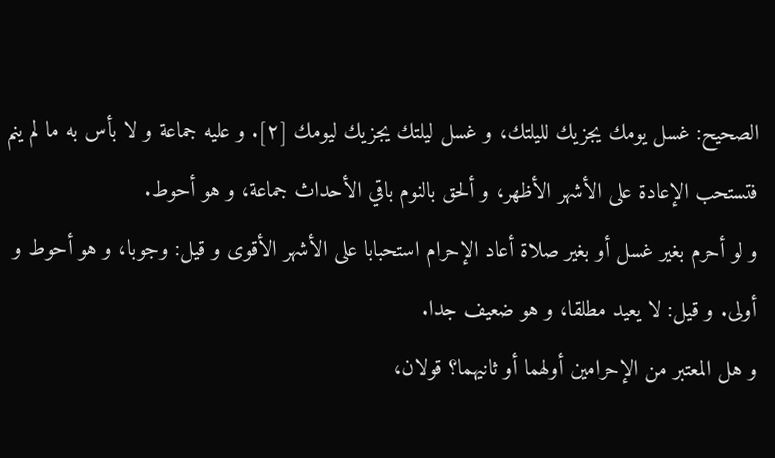الصحيح: غسل يومك يجزيك لليلتك، و غسل ليلتك يجزيك ليومك [٢]. و عليه جماعة و لا بأس به ما لم ينم فتستحب الإعادة على الأشهر الأظهر، و ألحق بالنوم باقي الأحداث جماعة، و هو أحوط.
و لو أحرم بغير غسل أو بغير صلاة أعاد الإحرام استحبابا على الأشهر الأقوى و قيل: وجوبا، و هو أحوط و أولى. و قيل: لا يعيد مطلقا، و هو ضعيف جدا.
و هل المعتبر من الإحرامين أولهما أو ثانيهما؟ قولان،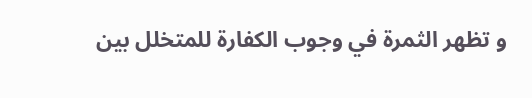و تظهر الثمرة في وجوب الكفارة للمتخلل بين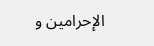الإحرامين و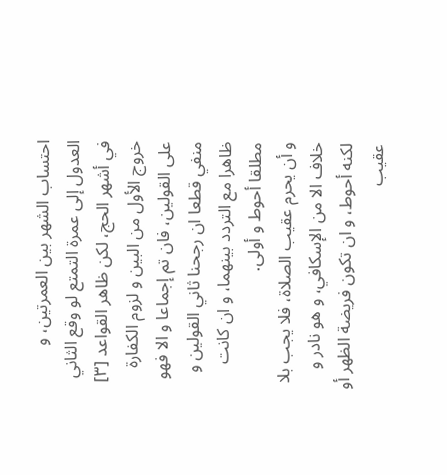احتساب الشهر بين العمرتين، و العدول إلى عمرة التمتع لو وقع الثاني في أشهر الحج، لكن ظاهر القواعد [٣] خروج الأول من البين و لزوم الكفارة على القولين، فان تم إجماعا و الا فهو منفي قطعا ان رجحنا ثاني القولين و ظاهرا مع التردد بينهما، و ان كانت مطلقا أحوط و أولى.
و أن يحرم عقيب الصلاة، فلا يجب بلا خلاف الا من الإسكافي، و هو نادر و لكنه أحوط، و ان تكون فريضة الظهر أو عقيب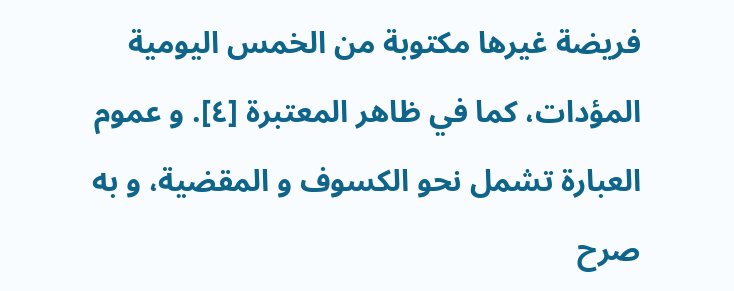فريضة غيرها مكتوبة من الخمس اليومية المؤدات، كما في ظاهر المعتبرة [٤]. و عموم العبارة تشمل نحو الكسوف و المقضية، و به صرح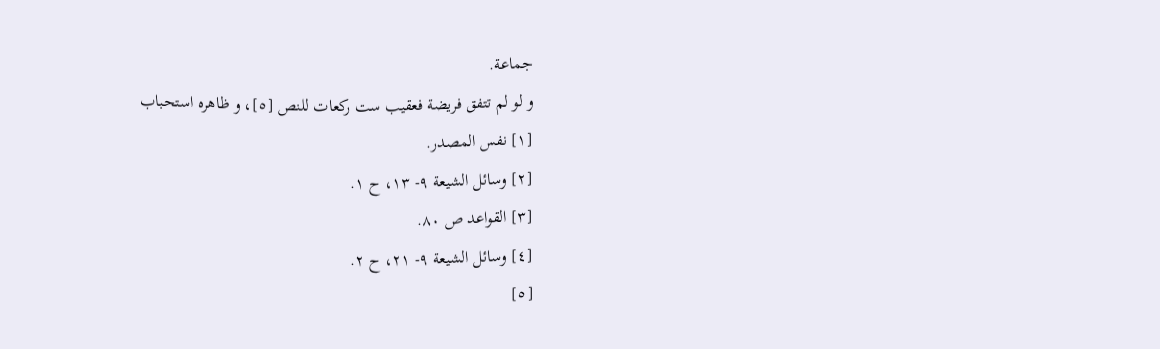جماعة.
و لو لم تتفق فريضة فعقيب ست ركعات للنص [٥]، و ظاهره استحباب
[١] نفس المصدر.
[٢] وسائل الشيعة ٩- ١٣، ح ١.
[٣] القواعد ص ٨٠.
[٤] وسائل الشيعة ٩- ٢١، ح ٢.
[٥]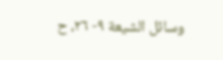وسائل الشيعة ٩- ٢٦، ح